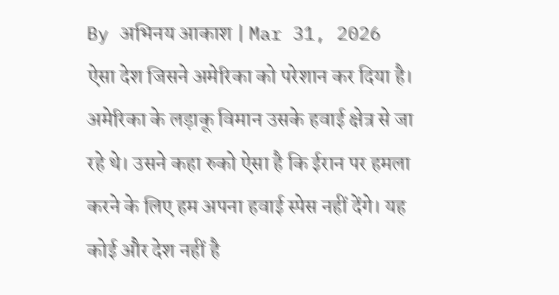By अभिनय आकाश | Mar 31, 2026
ऐसा देश जिसने अमेरिका को परेशान कर दिया है। अमेरिका के लड़ाकू विमान उसके हवाई क्षेत्र से जा रहे थे। उसने कहा रुको ऐसा है कि ईरान पर हमला करने के लिए हम अपना हवाई स्पेस नहीं देंगे। यह कोई और देश नहीं है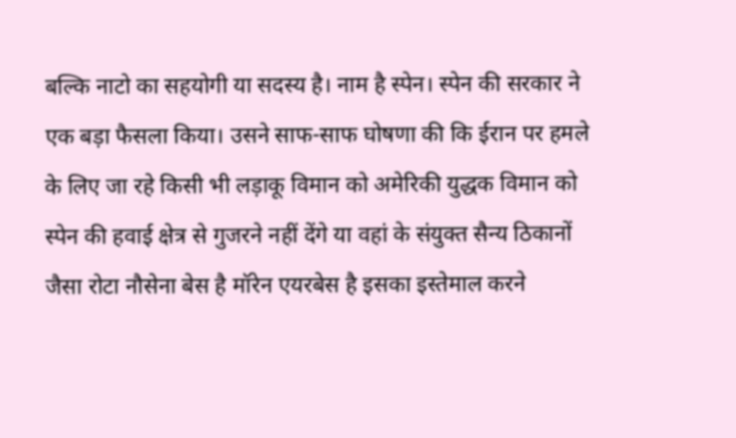बल्कि नाटो का सहयोगी या सदस्य है। नाम है स्पेन। स्पेन की सरकार ने एक बड़ा फैसला किया। उसने साफ-साफ घोषणा की कि ईरान पर हमले के लिए जा रहे किसी भी लड़ाकू विमान को अमेरिकी युद्धक विमान को स्पेन की हवाई क्षेत्र से गुजरने नहीं देंगे या वहां के संयुक्त सैन्य ठिकानों जैसा रोटा नौसेना बेस है मॉरेन एयरबेस है इसका इस्तेमाल करने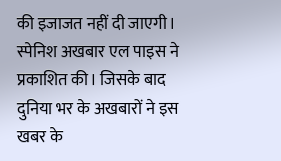की इजाजत नहीं दी जाएगी। स्पेनिश अखबार एल पाइस ने प्रकाशित की। जिसके बाद दुनिया भर के अखबारों ने इस खबर के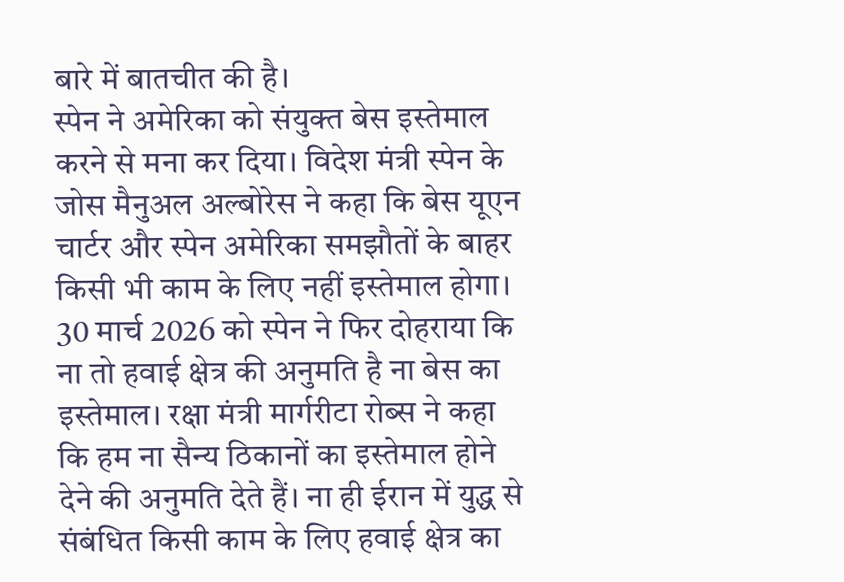बारे में बातचीत की है।
स्पेन ने अमेरिका को संयुक्त बेस इस्तेमाल करने से मना कर दिया। विदेश मंत्री स्पेन के जोस मैनुअल अल्बोरेस ने कहा कि बेस यूएन चार्टर और स्पेन अमेरिका समझौतों के बाहर किसी भी काम के लिए नहीं इस्तेमाल होगा। 30 मार्च 2026 को स्पेन ने फिर दोहराया कि ना तो हवाई क्षेत्र की अनुमति है ना बेस का इस्तेमाल। रक्षा मंत्री मार्गरीटा रोब्स ने कहा कि हम ना सैन्य ठिकानों का इस्तेमाल होने देने की अनुमति देते हैं। ना ही ईरान में युद्ध से संबंधित किसी काम के लिए हवाई क्षेत्र का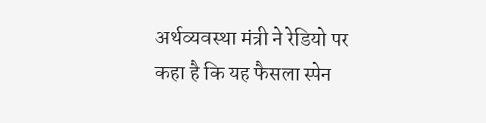अर्थव्यवस्था मंत्री ने रेडियो पर कहा है कि यह फैसला स्पेन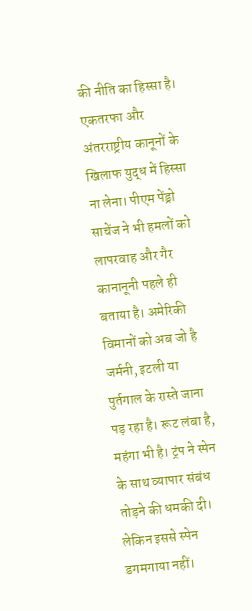की नीति का हिस्सा है। एकतरफा और अंतरराष्ट्रीय कानूनों के खिलाफ युद्ध में हिस्सा ना लेना। पीएम पेंड्रो साचेंज ने भी हमलों को लापरवाह और गैर कानानूनी पहले ही बताया है। अमेरिकी विमानों को अब जो है जर्मनी, इटली या पुर्तगाल के रास्ते जाना पड़ रहा है। रूट लंबा है, महंगा भी है। ट्रंप ने स्पेन के साथ व्यापार संबंध तोड़ने की धमकी दी। लेकिन इससे स्पेन डगमगाया नहीं।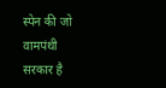स्पेन की जो वामपंथी सरकार है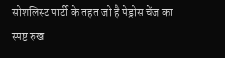सोशलिस्ट पार्टी के तहत जो है पेड्रोस चेंज का स्पष्ट रुख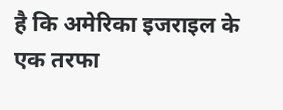है कि अमेरिका इजराइल के एक तरफा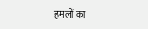हमलों का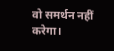वो समर्थन नहीं करेगा।